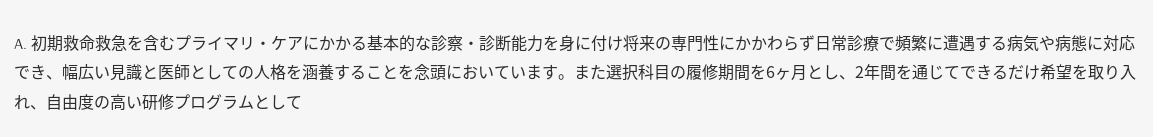A. 初期救命救急を含むプライマリ・ケアにかかる基本的な診察・診断能力を身に付け将来の専門性にかかわらず日常診療で頻繁に遭遇する病気や病態に対応でき、幅広い見識と医師としての人格を涵養することを念頭においています。また選択科目の履修期間を6ヶ月とし、2年間を通じてできるだけ希望を取り入れ、自由度の高い研修プログラムとして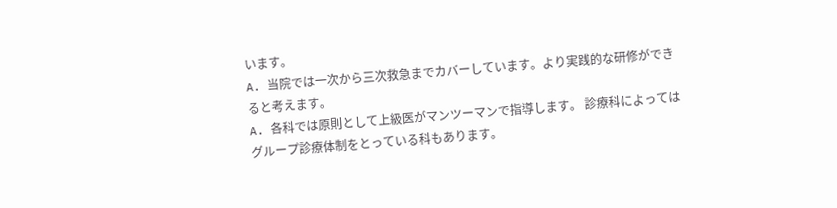います。
A. 当院では一次から三次救急までカバーしています。より実践的な研修ができると考えます。
A. 各科では原則として上級医がマンツーマンで指導します。 診療科によってはグループ診療体制をとっている科もあります。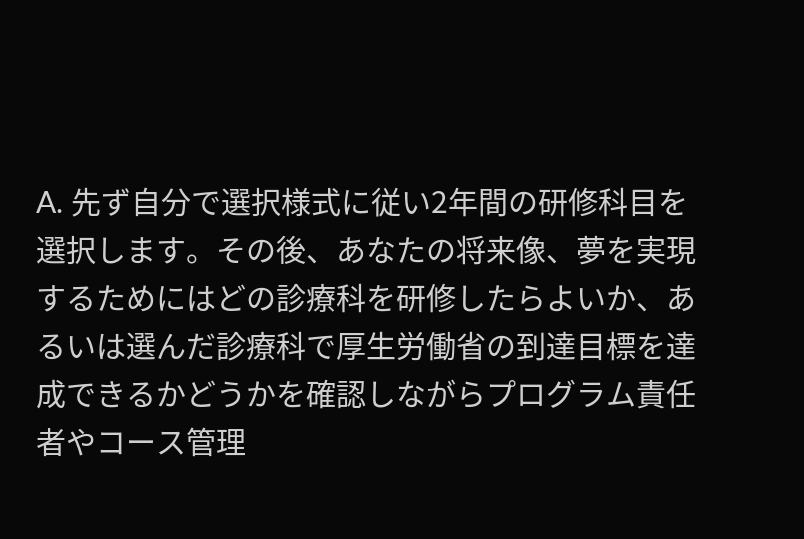A. 先ず自分で選択様式に従い2年間の研修科目を選択します。その後、あなたの将来像、夢を実現するためにはどの診療科を研修したらよいか、あるいは選んだ診療科で厚生労働省の到達目標を達成できるかどうかを確認しながらプログラム責任者やコース管理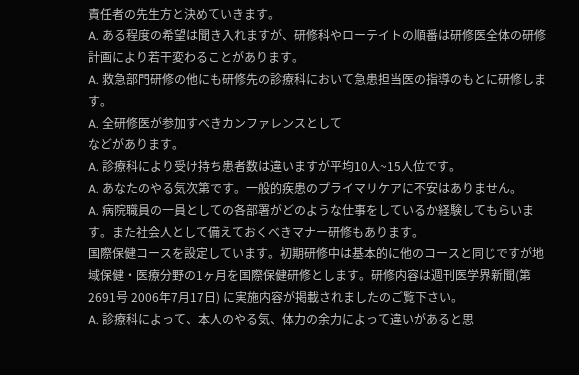責任者の先生方と決めていきます。
A. ある程度の希望は聞き入れますが、研修科やローテイトの順番は研修医全体の研修計画により若干変わることがあります。
A. 救急部門研修の他にも研修先の診療科において急患担当医の指導のもとに研修します。
A. 全研修医が参加すべきカンファレンスとして
などがあります。
A. 診療科により受け持ち患者数は違いますが平均10人~15人位です。
A. あなたのやる気次第です。一般的疾患のプライマリケアに不安はありません。
A. 病院職員の一員としての各部署がどのような仕事をしているか経験してもらいます。また社会人として備えておくべきマナー研修もあります。
国際保健コースを設定しています。初期研修中は基本的に他のコースと同じですが地域保健・医療分野の1ヶ月を国際保健研修とします。研修内容は週刊医学界新聞(第2691号 2006年7月17日) に実施内容が掲載されましたのご覧下さい。
A. 診療科によって、本人のやる気、体力の余力によって違いがあると思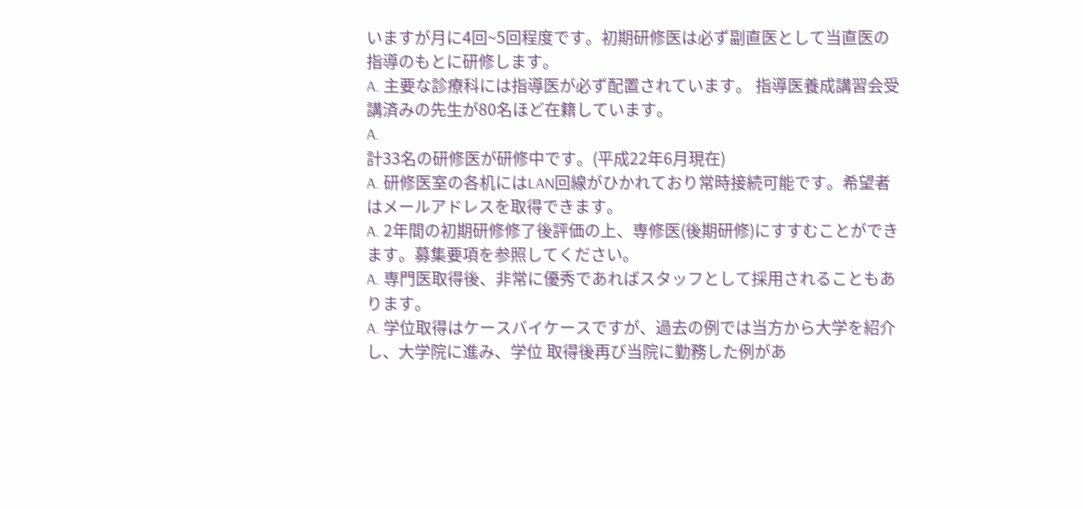いますが月に4回~5回程度です。初期研修医は必ず副直医として当直医の指導のもとに研修します。
A. 主要な診療科には指導医が必ず配置されています。 指導医養成講習会受講済みの先生が80名ほど在籍しています。
A.
計33名の研修医が研修中です。(平成22年6月現在)
A. 研修医室の各机にはLAN回線がひかれており常時接続可能です。希望者はメールアドレスを取得できます。
A. 2年間の初期研修修了後評価の上、専修医(後期研修)にすすむことができます。募集要項を参照してください。
A. 専門医取得後、非常に優秀であればスタッフとして採用されることもあります。
A. 学位取得はケースバイケースですが、過去の例では当方から大学を紹介し、大学院に進み、学位 取得後再び当院に勤務した例があ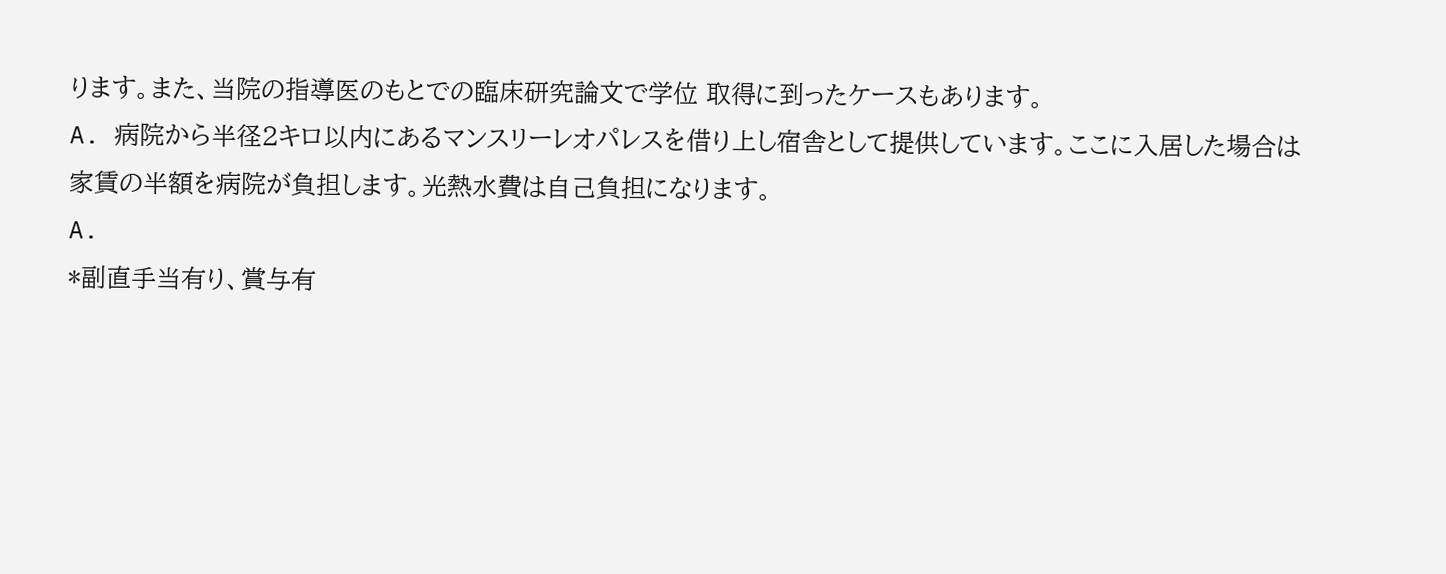ります。また、当院の指導医のもとでの臨床研究論文で学位 取得に到ったケースもあります。
A. 病院から半径2キロ以内にあるマンスリーレオパレスを借り上し宿舎として提供しています。ここに入居した場合は家賃の半額を病院が負担します。光熱水費は自己負担になります。
A.
*副直手当有り、賞与有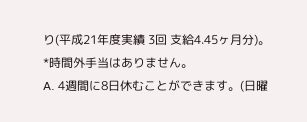り(平成21年度実績 3回 支給4.45ヶ月分)。
*時間外手当はありません。
A. 4週間に8日休むことができます。(日曜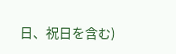日、祝日を含む)